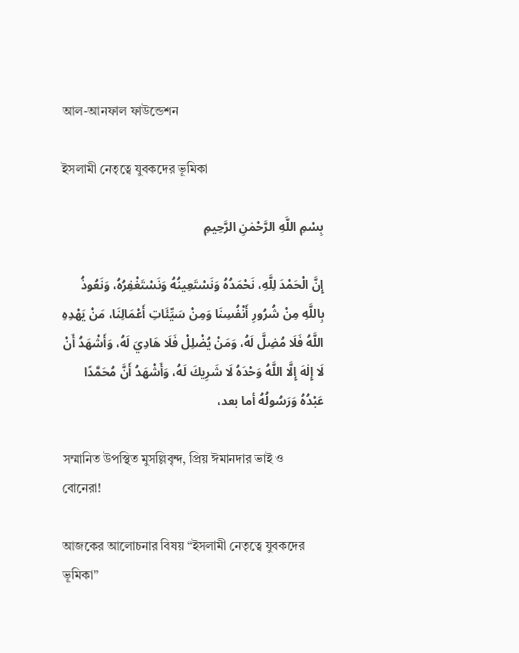আল-আনফাল ফাউন্ডেশন

ইসলামী নেতৃত্বে যুবকদের ভূমিকা

بِسْمِ اللَّهِ الرَّحْمٰنِ الرَّحِيمِ

إِنَّ الْحَمْدَ لِلَّهِ، نَحْمَدُهُ وَنَسْتَعِينُهُ وَنَسْتَغْفِرُهُ، وَنَعُوذُ بِاللَّهِ مِنْ شُرُورِ أَنْفُسِنَا وَمِنْ سَيِّئَاتِ أَعْمَالِنَا، مَنْ يَهْدِهِ اللَّهُ فَلَا مُضِلَّ لَهُ، وَمَنْ يُضْلِلْ فَلَا هَادِيَ لَهُ، وَأَشْهَدُ أَنْ لَا إِلٰهَ إِلَّا اللَّهُ وَحْدَهُ لَا شَرِيكَ لَهُ، وَأَشْهَدُ أَنَّ مُحَمَّدًا عَبْدُهُ وَرَسُولُهُ أما بعد،

সম্মানিত উপস্থিত মুসল্লিবৃন্দ, প্রিয় ঈমানদার ভাই ও বোনেরা!

আজকের আলোচনার বিষয় “ইসলামী নেতৃত্বে যুবকদের ভূমিকা”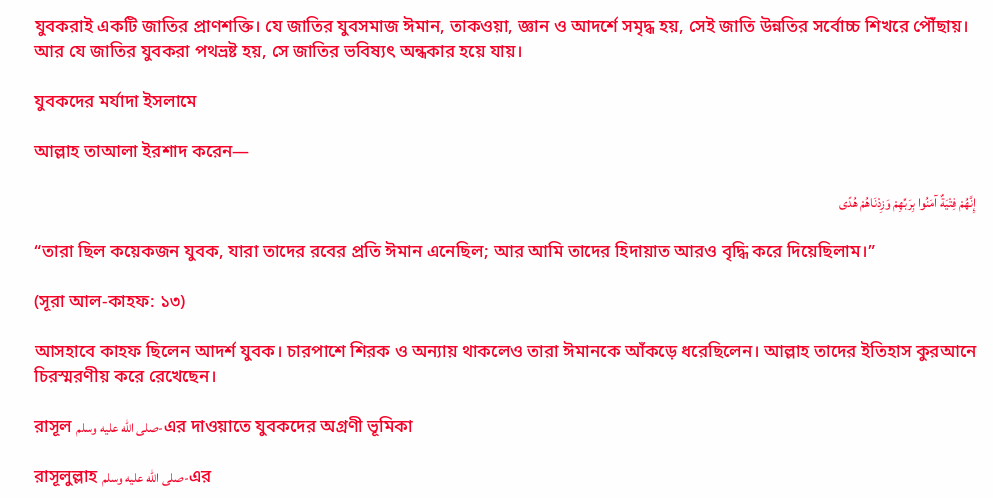যুবকরাই একটি জাতির প্রাণশক্তি। যে জাতির যুবসমাজ ঈমান, তাকওয়া, জ্ঞান ও আদর্শে সমৃদ্ধ হয়, সেই জাতি উন্নতির সর্বোচ্চ শিখরে পৌঁছায়। আর যে জাতির যুবকরা পথভ্রষ্ট হয়, সে জাতির ভবিষ্যৎ অন্ধকার হয়ে যায়।

যুবকদের মর্যাদা ইসলামে

আল্লাহ তাআলা ইরশাদ করেন—

إِنَّهُمْ فِتْيَةٌ آمَنُوا بِرَبِّهِمْ وَزِدْنَاهُمْ هُدًى

“তারা ছিল কয়েকজন যুবক, যারা তাদের রবের প্রতি ঈমান এনেছিল; আর আমি তাদের হিদায়াত আরও বৃদ্ধি করে দিয়েছিলাম।”

(সূরা আল-কাহফ: ১৩)

আসহাবে কাহফ ছিলেন আদর্শ যুবক। চারপাশে শিরক ও অন্যায় থাকলেও তারা ঈমানকে আঁকড়ে ধরেছিলেন। আল্লাহ তাদের ইতিহাস কুরআনে চিরস্মরণীয় করে রেখেছেন।

রাসূল صلى الله عليه وسلم-এর দাওয়াতে যুবকদের অগ্রণী ভূমিকা

রাসূলুল্লাহ صلى الله عليه وسلم-এর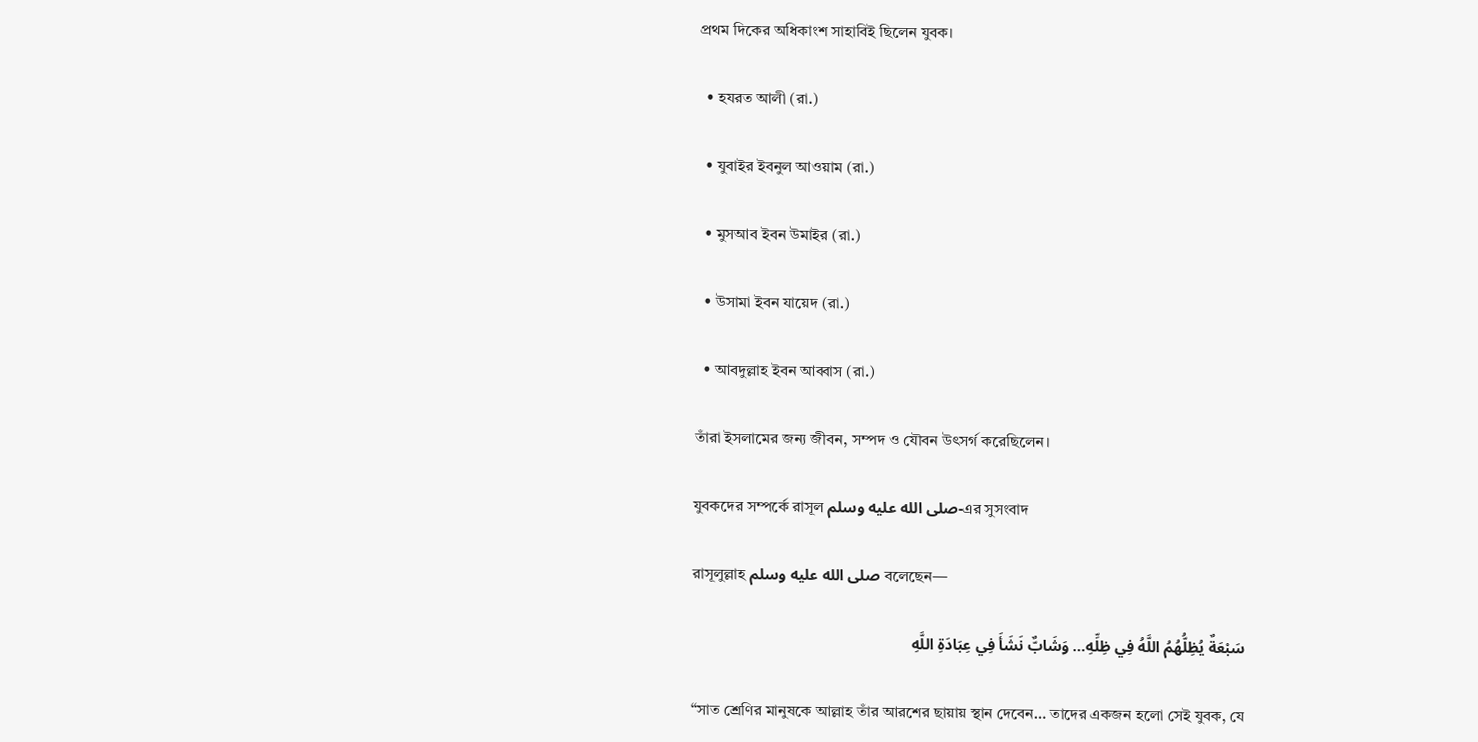প্রথম দিকের অধিকাংশ সাহাবিই ছিলেন যুবক।

  • হযরত আলী (রা.)

  • যুবাইর ইবনুল আওয়াম (রা.)

  • মুসআব ইবন উমাইর (রা.)

  • উসামা ইবন যায়েদ (রা.)

  • আবদুল্লাহ ইবন আব্বাস (রা.)

তাঁরা ইসলামের জন্য জীবন, সম্পদ ও যৌবন উৎসর্গ করেছিলেন।

যুবকদের সম্পর্কে রাসূল صلى الله عليه وسلم-এর সুসংবাদ

রাসূলুল্লাহ صلى الله عليه وسلم বলেছেন—

سَبْعَةٌ يُظِلُّهُمُ اللَّهُ فِي ظِلِّهِ… وَشَابٌّ نَشَأَ فِي عِبَادَةِ اللَّهِ

“সাত শ্রেণির মানুষকে আল্লাহ তাঁর আরশের ছায়ায় স্থান দেবেন… তাদের একজন হলো সেই যুবক, যে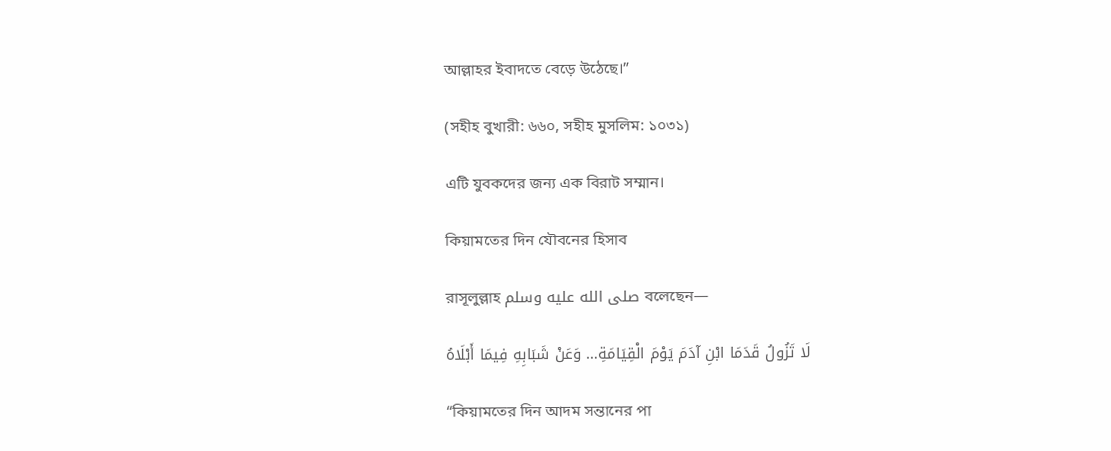আল্লাহর ইবাদতে বেড়ে উঠেছে।”

(সহীহ বুখারী: ৬৬০, সহীহ মুসলিম: ১০৩১)

এটি যুবকদের জন্য এক বিরাট সম্মান।

কিয়ামতের দিন যৌবনের হিসাব

রাসূলুল্লাহ صلى الله عليه وسلم বলেছেন—

لَا تَزُولُ قَدَمَا ابْنِ آدَمَ يَوْمَ الْقِيَامَةِ… وَعَنْ شَبَابِهِ فِيمَا أَبْلَاهُ

“কিয়ামতের দিন আদম সন্তানের পা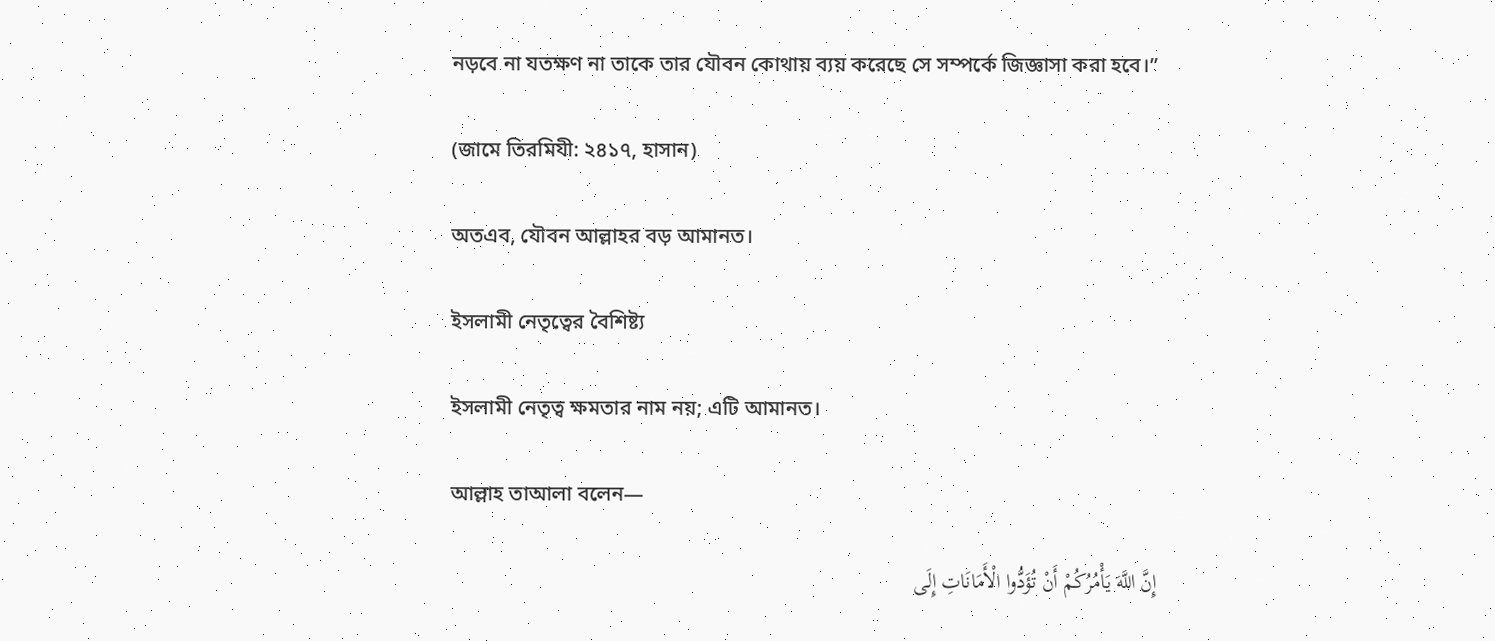নড়বে না যতক্ষণ না তাকে তার যৌবন কোথায় ব্যয় করেছে সে সম্পর্কে জিজ্ঞাসা করা হবে।”

(জামে তিরমিযী: ২৪১৭, হাসান)

অতএব, যৌবন আল্লাহর বড় আমানত।

ইসলামী নেতৃত্বের বৈশিষ্ট্য

ইসলামী নেতৃত্ব ক্ষমতার নাম নয়; এটি আমানত।

আল্লাহ তাআলা বলেন—

إِنَّ اللَّهَ يَأْمُرُكُمْ أَنْ تُؤَدُّوا الْأَمَانَاتِ إِلَى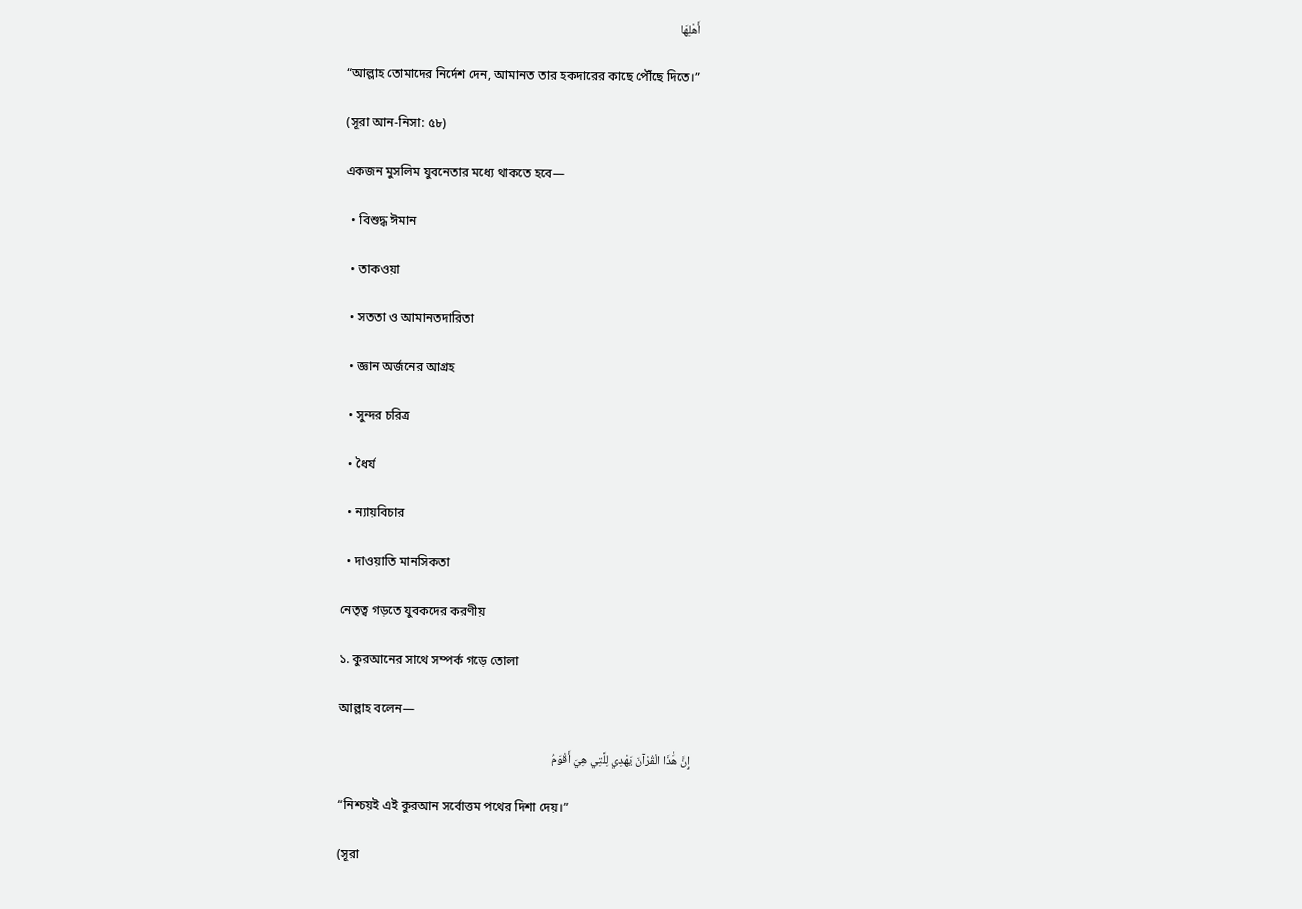أَهْلِهَا

“আল্লাহ তোমাদের নির্দেশ দেন, আমানত তার হকদারের কাছে পৌঁছে দিতে।”

(সূরা আন-নিসা: ৫৮)

একজন মুসলিম যুবনেতার মধ্যে থাকতে হবে—

  • বিশুদ্ধ ঈমান

  • তাকওয়া

  • সততা ও আমানতদারিতা

  • জ্ঞান অর্জনের আগ্রহ

  • সুন্দর চরিত্র

  • ধৈর্য

  • ন্যায়বিচার

  • দাওয়াতি মানসিকতা

নেতৃত্ব গড়তে যুবকদের করণীয়

১. কুরআনের সাথে সম্পর্ক গড়ে তোলা

আল্লাহ বলেন—

إِنَّ هَٰذَا الْقُرْآنَ يَهْدِي لِلَّتِي هِيَ أَقْوَمُ

“নিশ্চয়ই এই কুরআন সর্বোত্তম পথের দিশা দেয়।”

(সূরা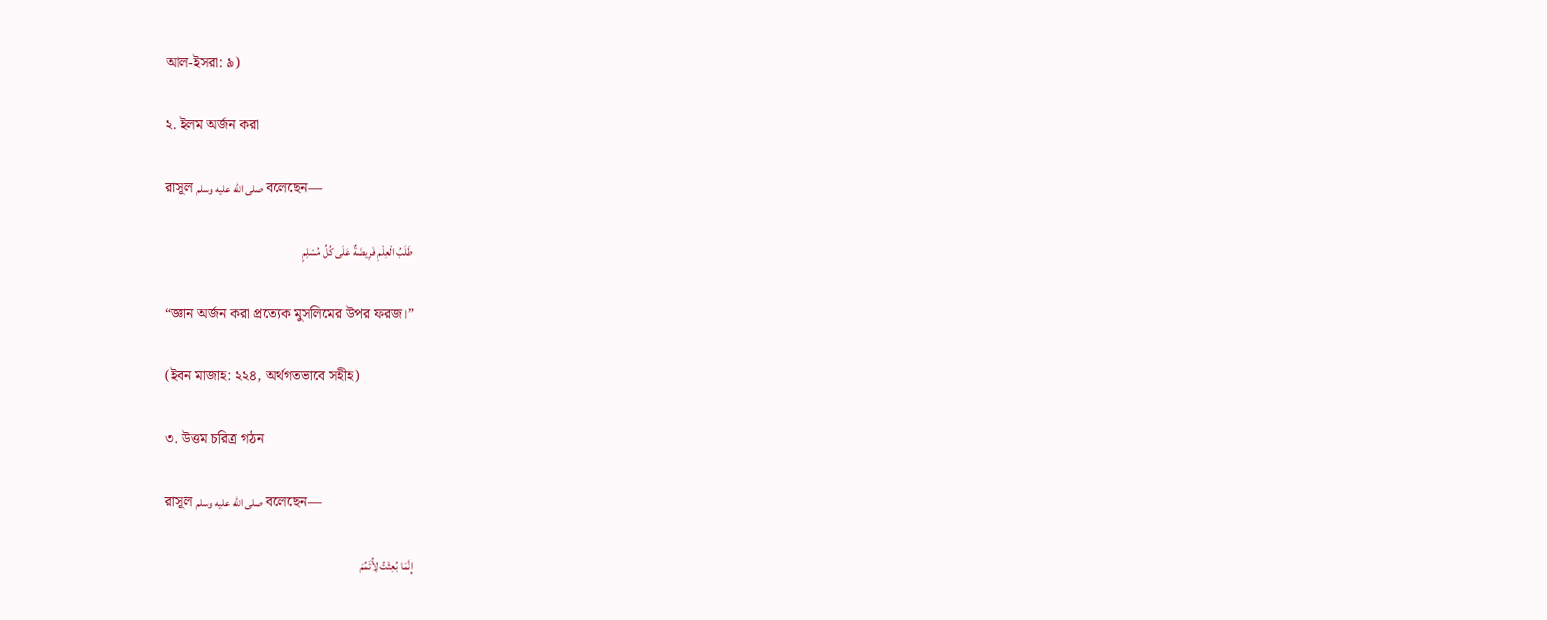আল-ইসরা: ৯)

২. ইলম অর্জন করা

রাসূল صلى الله عليه وسلم বলেছেন—

طَلَبُ الْعِلْمِ فَرِيضَةٌ عَلَى كُلِّ مُسْلِمٍ

“জ্ঞান অর্জন করা প্রত্যেক মুসলিমের উপর ফরজ।”

(ইবন মাজাহ: ২২৪, অর্থগতভাবে সহীহ)

৩. উত্তম চরিত্র গঠন

রাসূল صلى الله عليه وسلم বলেছেন—

إِنَّمَا بُعِثْتُ لِأُتَمِّمَ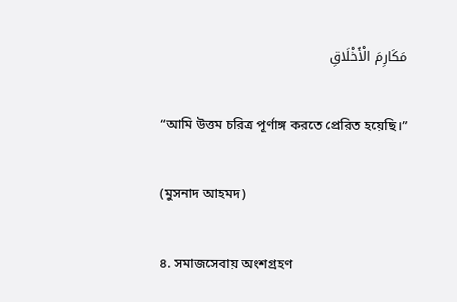مَكَارِمَ الْأَخْلَاقِ

“আমি উত্তম চরিত্র পূর্ণাঙ্গ করতে প্রেরিত হয়েছি।”

(মুসনাদ আহমদ)

৪. সমাজসেবায় অংশগ্রহণ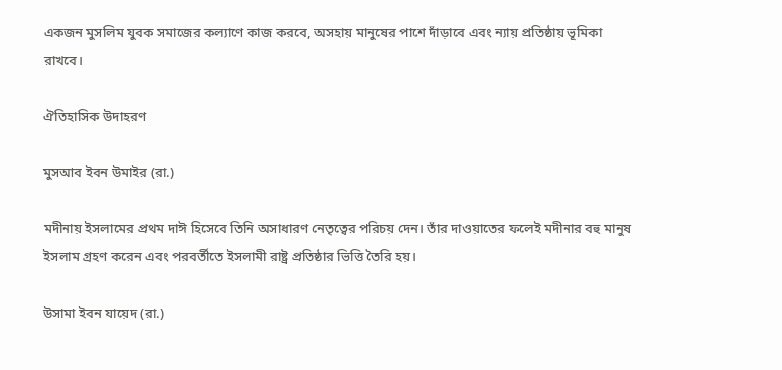একজন মুসলিম যুবক সমাজের কল্যাণে কাজ করবে, অসহায় মানুষের পাশে দাঁড়াবে এবং ন্যায় প্রতিষ্ঠায় ভূমিকা রাখবে।

ঐতিহাসিক উদাহরণ

মুসআব ইবন উমাইর (রা.)

মদীনায় ইসলামের প্রথম দাঈ হিসেবে তিনি অসাধারণ নেতৃত্বের পরিচয় দেন। তাঁর দাওয়াতের ফলেই মদীনার বহু মানুষ ইসলাম গ্রহণ করেন এবং পরবর্তীতে ইসলামী রাষ্ট্র প্রতিষ্ঠার ভিত্তি তৈরি হয়।

উসামা ইবন যায়েদ (রা.)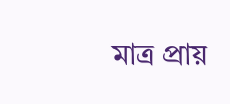মাত্র প্রায়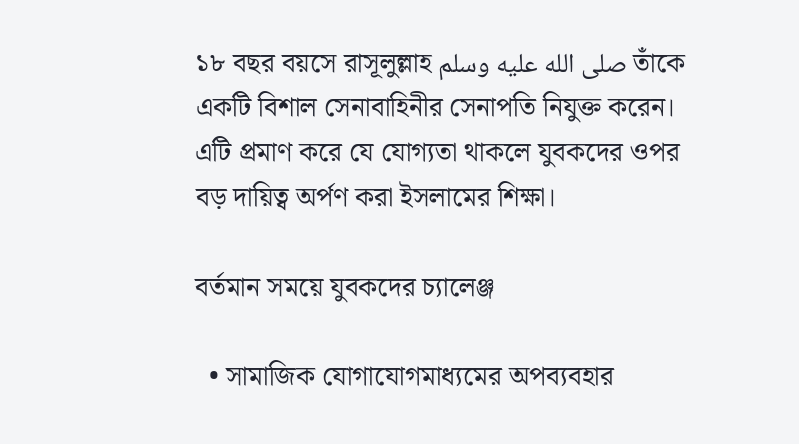১৮ বছর বয়সে রাসূলুল্লাহ صلى الله عليه وسلم তাঁকে একটি বিশাল সেনাবাহিনীর সেনাপতি নিযুক্ত করেন। এটি প্রমাণ করে যে যোগ্যতা থাকলে যুবকদের ওপর বড় দায়িত্ব অর্পণ করা ইসলামের শিক্ষা।

বর্তমান সময়ে যুবকদের চ্যালেঞ্জ

  • সামাজিক যোগাযোগমাধ্যমের অপব্যবহার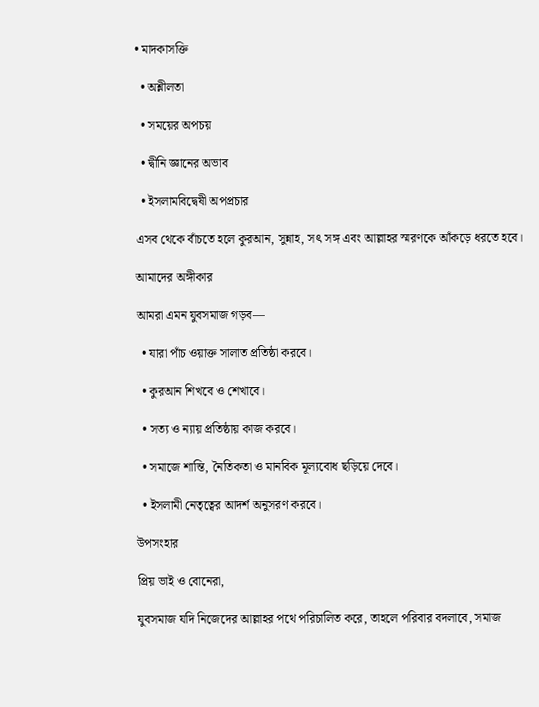• মাদকাসক্তি

  • অশ্লীলতা

  • সময়ের অপচয়

  • দ্বীনি জ্ঞানের অভাব

  • ইসলামবিদ্বেষী অপপ্রচার

এসব থেকে বাঁচতে হলে কুরআন, সুন্নাহ, সৎ সঙ্গ এবং আল্লাহর স্মরণকে আঁকড়ে ধরতে হবে।

আমাদের অঙ্গীকার

আমরা এমন যুবসমাজ গড়ব—

  • যারা পাঁচ ওয়াক্ত সালাত প্রতিষ্ঠা করবে।

  • কুরআন শিখবে ও শেখাবে।

  • সত্য ও ন্যায় প্রতিষ্ঠায় কাজ করবে।

  • সমাজে শান্তি, নৈতিকতা ও মানবিক মূল্যবোধ ছড়িয়ে দেবে।

  • ইসলামী নেতৃত্বের আদর্শ অনুসরণ করবে।

উপসংহার

প্রিয় ভাই ও বোনেরা,

যুবসমাজ যদি নিজেদের আল্লাহর পথে পরিচালিত করে, তাহলে পরিবার বদলাবে, সমাজ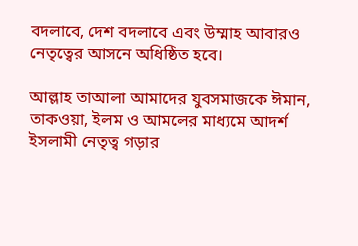বদলাবে, দেশ বদলাবে এবং উম্মাহ আবারও নেতৃত্বের আসনে অধিষ্ঠিত হবে।

আল্লাহ তাআলা আমাদের যুবসমাজকে ঈমান, তাকওয়া, ইলম ও আমলের মাধ্যমে আদর্শ ইসলামী নেতৃত্ব গড়ার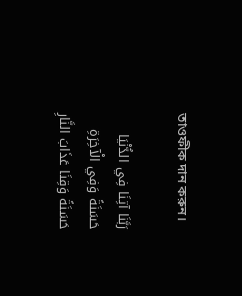তাওফীক দান করুন।

رَبَّنَا آتِنَا فِي الدُّنْيَا حَسَنَةً وَفِي الْآخِرَةِ حَسَنَةً وَقِنَا عَذَابَ النَّارِ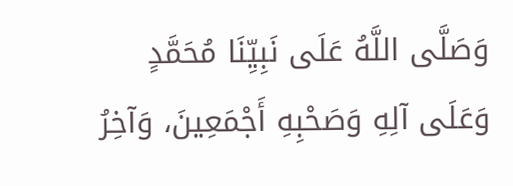وَصَلَّى اللَّهُ عَلَى نَبِيِّنَا مُحَمَّدٍ وَعَلَى آلِهِ وَصَحْبِهِ أَجْمَعِينَ، وَآخِرُ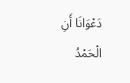دَعْوَانَا أَنِ الْحَمْدُ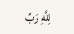لِلَّهِ رَبِّ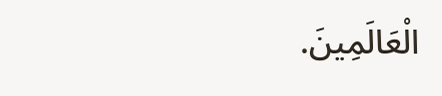الْعَالَمِينَ.